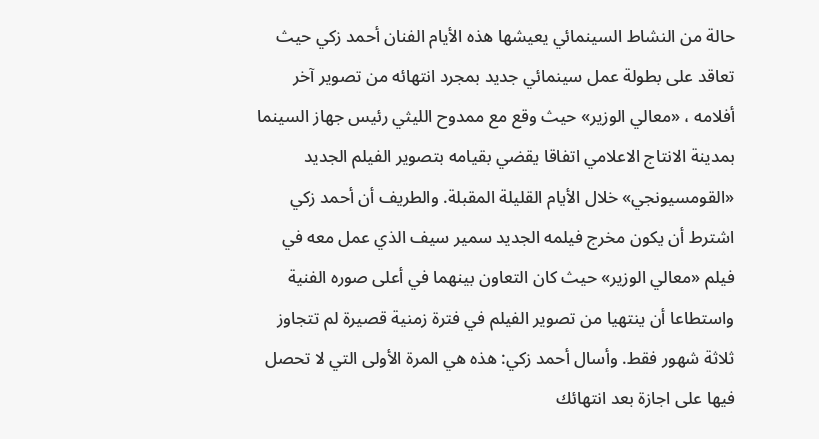حالة من النشاط السينمائي يعيشها هذه الأيام الفنان أحمد زكي حيث تعاقد على بطولة عمل سينمائي جديد بمجرد انتهائه من تصوير آخر أفلامه ، «معالي الوزير» حيث وقع مع ممدوح الليثي رئيس جهاز السينما بمدينة الانتاج الاعلامي اتفاقا يقضي بقيامه بتصوير الفيلم الجديد «القومسيونجي» خلال الأيام القليلة المقبلة. والطريف أن أحمد زكي اشترط أن يكون مخرج فيلمه الجديد سمير سيف الذي عمل معه في فيلم «معالي الوزير» حيث كان التعاون بينهما في أعلى صوره الفنية واستطاعا أن ينتهيا من تصوير الفيلم في فترة زمنية قصيرة لم تتجاوز ثلاثة شهور فقط. وأسال أحمد زكي: هذه هي المرة الأولى التي لا تحصل فيها على اجازة بعد انتهائك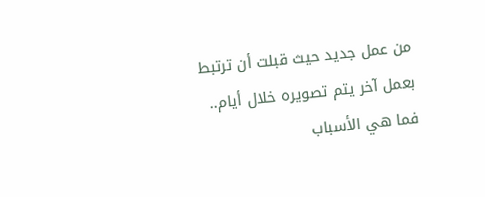من عمل جديد حيث قبلت أن ترتبط بعمل آخر يتم تصويره خلال أيام.. فما هي الأسباب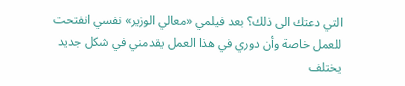التي دعتك الى ذلك؟ بعد فيلمي «معالي الوزير» نفسي انفتحت للعمل خاصة وأن دوري في هذا العمل يقدمني في شكل جديد يختلف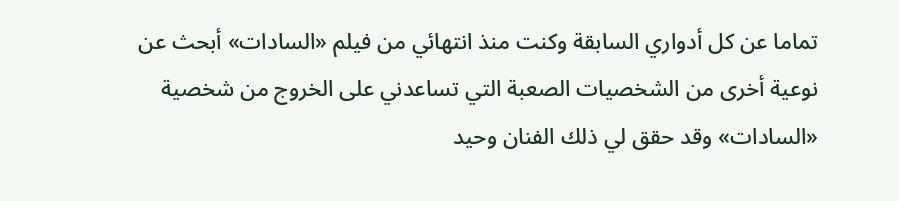تماما عن كل أدواري السابقة وكنت منذ انتهائي من فيلم «السادات» أبحث عن نوعية أخرى من الشخصيات الصعبة التي تساعدني على الخروج من شخصية «السادات» وقد حقق لي ذلك الفنان وحيد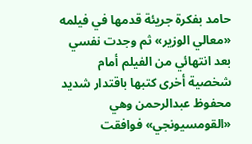حامد بفكرة جريئة قدمها في فيلمه «معالي الوزير» ثم وجدت نفسي بعد انتهائي من الفيلم أمام شخصية أخرى كتبها باقتدار شديد محفوظ عبدالرحمن وهي «القومسيونجي» فوافقت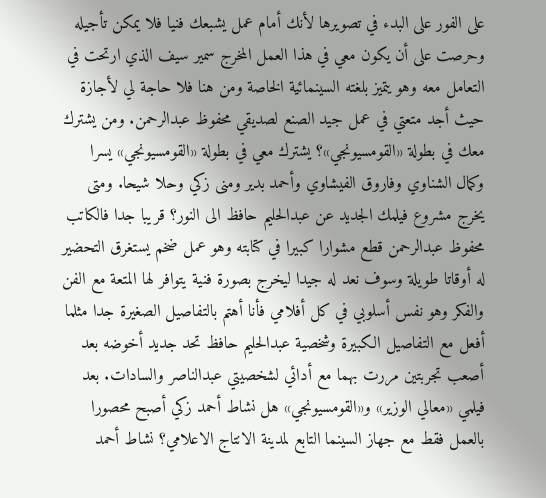على الفور على البدء في تصويرها لأنك أمام عمل يشبعك فنيا فلا يمكن تأجيله وحرصت على أن يكون معي في هذا العمل المخرج سمير سيف الذي ارتحت في التعامل معه وهو يتميز بلغته السينمائية الخاصة ومن هنا فلا حاجة لي لأجازة حيث أجد متعتي في عمل جيد الصنع لصديقي محفوظ عبدالرحمن. ومن يشترك معك في بطولة «القومسيونجي»؟ يشترك معي في بطولة «القومسيونجي» يسرا وكمال الشناوي وفاروق الفيشاوي وأحمد بدير ومنى زكي وحلا شيحا. ومتى يخرج مشروع فيلمك الجديد عن عبدالحليم حافظ الى النور؟ قريبا جدا فالكاتب محفوظ عبدالرحمن قطع مشوارا كبيرا في كتابته وهو عمل ضخم يستغرق التحضير له أوقاتا طويلة وسوف نعد له جيدا ليخرج بصورة فنية يتوافر لها المتعة مع الفن والفكر وهو نفس أسلوبي في كل أفلامي فأنا أهتم بالتفاصيل الصغيرة جدا مثلما أفعل مع التفاصيل الكبيرة وشخصية عبدالحليم حافظ تحد جديد أخوضه بعد أصعب تجربتين مررت بهما مع أدائي لشخصيتي عبدالناصر والسادات. بعد فيلمي «معالي الوزير» و«القومسيونجي» هل نشاط أحمد زكي أصبح محصورا بالعمل فقط مع جهاز السينما التابع لمدينة الانتاج الاعلامي؟ نشاط أحمد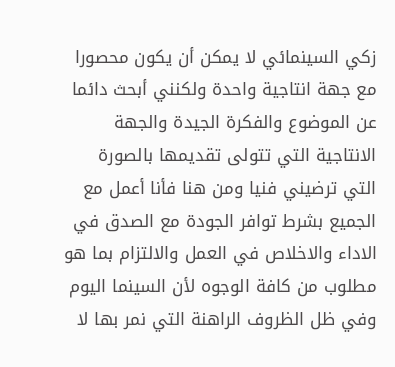زكي السينمائي لا يمكن أن يكون محصورا مع جهة انتاجية واحدة ولكنني أبحث دائما عن الموضوع والفكرة الجيدة والجهة الانتاجية التي تتولى تقديمها بالصورة التي ترضيني فنيا ومن هنا فأنا أعمل مع الجميع بشرط توافر الجودة مع الصدق في الاداء والاخلاص في العمل والالتزام بما هو مطلوب من كافة الوجوه لأن السينما اليوم وفي ظل الظروف الراهنة التي نمر بها لا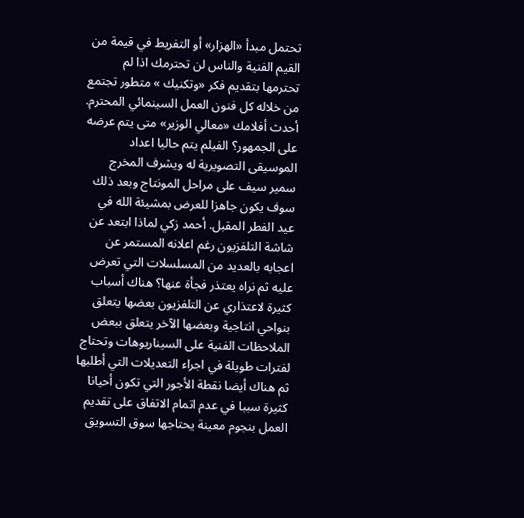تحتمل مبدأ «الهزار» أو التفريط في قيمة من القيم الفنية والناس لن تحترمك اذا لم تحترمها بتقديم فكر «وتكنيك » متطور تجتمع من خلاله كل فنون العمل السينمائي المحترم. أحدث أفلامك «معالي الوزير» متى يتم عرضه على الجمهور؟ الفيلم يتم حاليا اعداد الموسيقى التصويرية له ويشرف المخرج سمير سيف على مراحل المونتاج وبعد ذلك سوف يكون جاهزا للعرض بمشيئة الله في عيد الفطر المقبل. أحمد زكي لماذا ابتعد عن شاشة التلفزيون رغم اعلانه المستمر عن اعجابه بالعديد من المسلسلات التي تعرض عليه ثم نراه يعتذر فجأة عنها؟ هناك أسباب كثيرة لاعتذاري عن التلفزيون بعضها يتعلق بنواحي انتاجية وبعضها الآخر يتعلق ببعض الملاحظات الفنية على السيناريوهات وتحتاج لفترات طويلة في اجراء التعديلات التي أطلبها ثم هناك أيضا نقطة الأجور التي تكون أحيانا كثيرة سببا في عدم اتمام الاتفاق على تقديم العمل بنجوم معينة يحتاجها سوق التسويق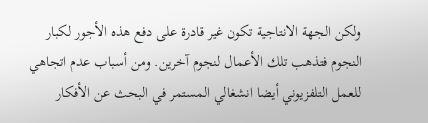ولكن الجهة الانتاجية تكون غير قادرة على دفع هذه الأجور لكبار النجوم فتذهب تلك الأعمال لنجوم آخرين. ومن أسباب عدم اتجاهي للعمل التلفزيوني أيضا انشغالي المستمر في البحث عن الأفكار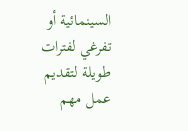السينمائية أو تفرغي لفترات طويلة لتقديم عمل مهم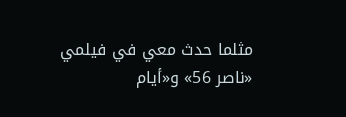مثلما حدث معي في فيلمي «ناصر 56» و«أيام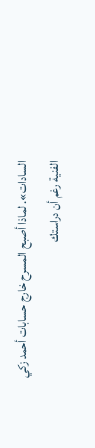السادات». لماذا أصبح المسرح خارج حسابات أحمد زكي الفنية رغم أن دراستك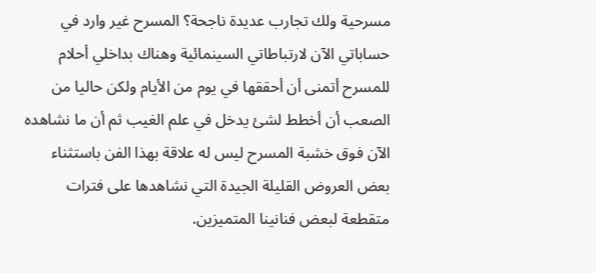مسرحية ولك تجارب عديدة ناجحة؟ المسرح غير وارد في حساباتي الآن لارتباطاتي السينمائية وهناك بداخلي أحلام للمسرح أتمنى أن أحققها في يوم من الأيام ولكن حاليا من الصعب أن أخطط لشئ يدخل في علم الغيب ثم أن ما نشاهده الآن فوق خشبة المسرح ليس له علاقة بهذا الفن باستثناء بعض العروض القليلة الجيدة التي نشاهدها على فترات متقطعة لبعض فنانينا المتميزين.